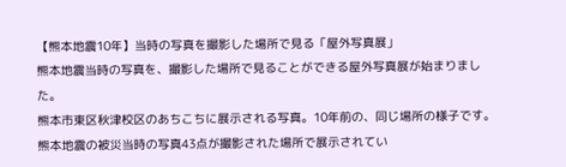【熊本地震10年】当時の写真を撮影した場所で見る「屋外写真展」
熊本地震当時の写真を、撮影した場所で見ることができる屋外写真展が始まりました。
熊本市東区秋津校区のあちこちに展示される写真。10年前の、同じ場所の様子です。
熊本地震の被災当時の写真43点が撮影された場所で展示されてい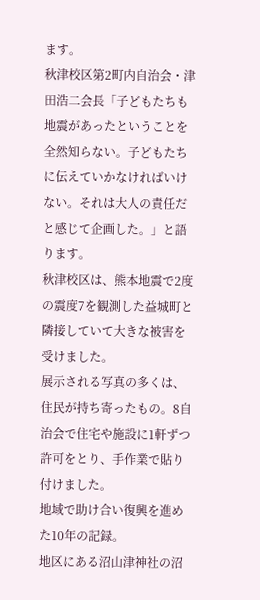ます。
秋津校区第2町内自治会・津田浩二会長「子どもたちも地震があったということを全然知らない。子どもたちに伝えていかなければいけない。それは大人の責任だと感じて企画した。」と語ります。
秋津校区は、熊本地震で2度の震度7を観測した益城町と隣接していて大きな被害を受けました。
展示される写真の多くは、住民が持ち寄ったもの。8自治会で住宅や施設に1軒ずつ許可をとり、手作業で貼り付けました。
地域で助け合い復興を進めた10年の記録。
地区にある沼山津神社の沼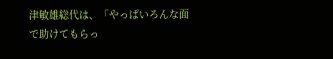津敏雄総代は、「やっぱいろんな面で助けてもらっ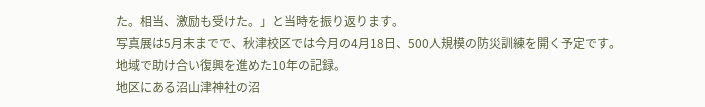た。相当、激励も受けた。」と当時を振り返ります。
写真展は5月末までで、秋津校区では今月の4月18日、500人規模の防災訓練を開く予定です。
地域で助け合い復興を進めた10年の記録。
地区にある沼山津神社の沼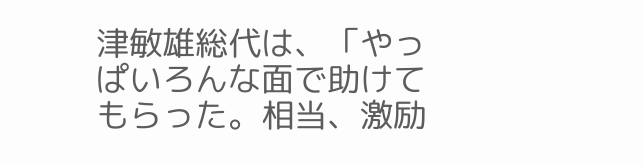津敏雄総代は、「やっぱいろんな面で助けてもらった。相当、激励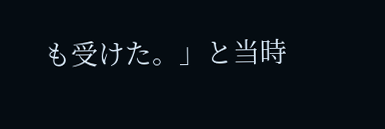も受けた。」と当時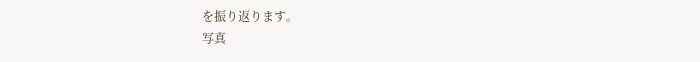を振り返ります。
写真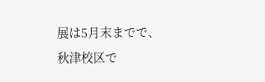展は5月末までで、秋津校区で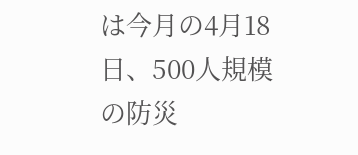は今月の4月18日、500人規模の防災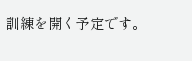訓練を開く予定です。